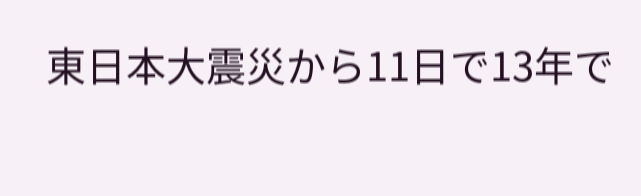東日本大震災から11日で13年で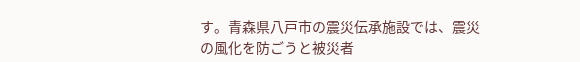す。青森県八戸市の震災伝承施設では、震災の風化を防ごうと被災者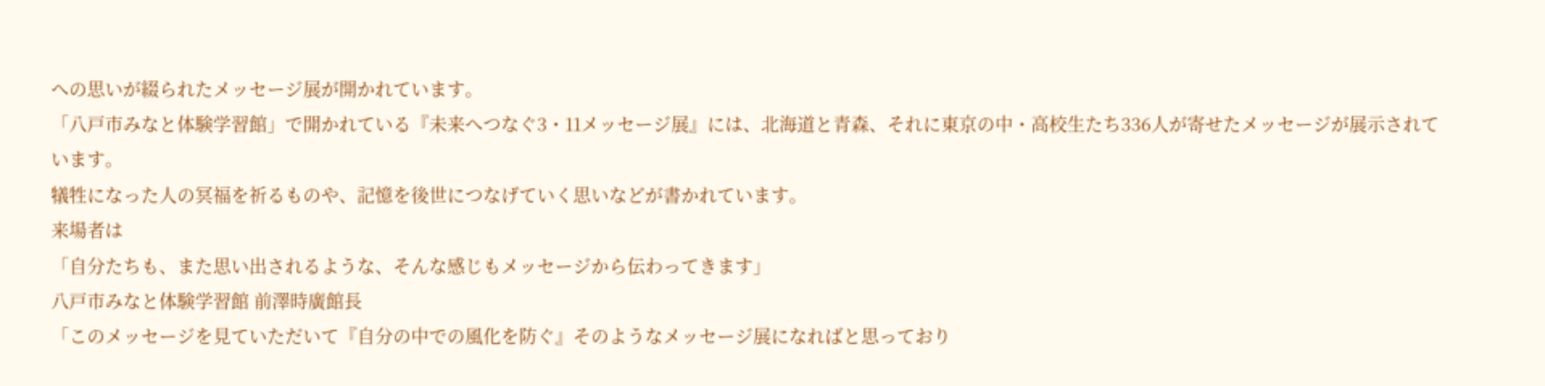への思いが綴られたメッセージ展が開かれています。
「八戸市みなと体験学習館」で開かれている『未来へつなぐ3・11メッセージ展』には、北海道と青森、それに東京の中・高校生たち336人が寄せたメッセージが展示されています。
犠牲になった人の冥福を祈るものや、記憶を後世につなげていく思いなどが書かれています。
来場者は
「自分たちも、また思い出されるような、そんな感じもメッセージから伝わってきます」
八戸市みなと体験学習館 前澤時廣館長
「このメッセージを見ていただいて『自分の中での風化を防ぐ』そのようなメッセージ展になればと思っており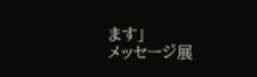ます」
メッセージ展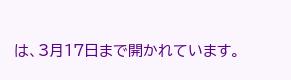は、3月17日まで開かれています。